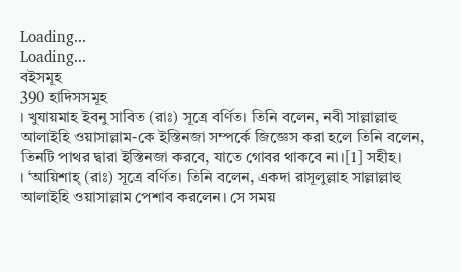Loading...
Loading...
বইসমূহ
390 হাদিসসমূহ
। খুযায়মাহ ইবনু সাবিত (রাঃ) সূত্রে বর্ণিত। তিনি বলেন, নবী সাল্লাল্লাহু আলাইহি ওয়াসাল্লাম-কে ইস্তিনজা সম্পর্কে জিজ্ঞেস করা হলে তিনি বলেন, তিনটি পাথর দ্বারা ইস্তিনজা করবে, যাতে গোবর থাকবে না।[1] সহীহ।
। ‘আয়িশাহ্ (রাঃ) সূত্রে বর্ণিত। তিনি বলেন, একদা রাসূলুল্লাহ সাল্লাল্লাহু আলাইহি ওয়াসাল্লাম পেশাব করলেন। সে সময়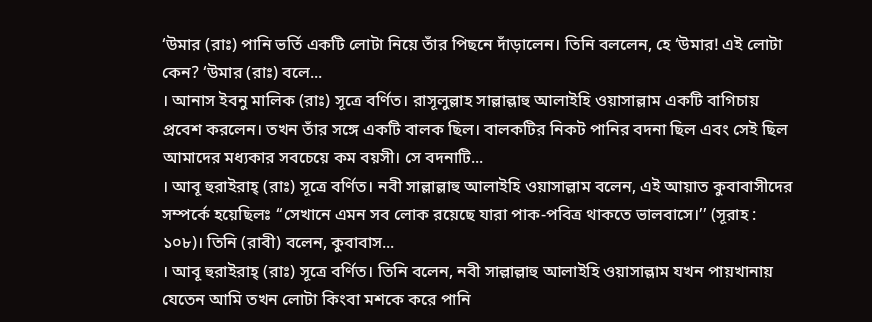‘উমার (রাঃ) পানি ভর্তি একটি লোটা নিয়ে তাঁর পিছনে দাঁড়ালেন। তিনি বললেন, হে ‘উমার! এই লোটা কেন? ‘উমার (রাঃ) বলে...
। আনাস ইবনু মালিক (রাঃ) সূত্রে বর্ণিত। রাসূলুল্লাহ সাল্লাল্লাহু আলাইহি ওয়াসাল্লাম একটি বাগিচায় প্রবেশ করলেন। তখন তাঁর সঙ্গে একটি বালক ছিল। বালকটির নিকট পানির বদনা ছিল এবং সেই ছিল আমাদের মধ্যকার সবচেয়ে কম বয়সী। সে বদনাটি...
। আবূ হুরাইরাহ্ (রাঃ) সূত্রে বর্ণিত। নবী সাল্লাল্লাহু আলাইহি ওয়াসাল্লাম বলেন, এই আয়াত কুবাবাসীদের সম্পর্কে হয়েছিলঃ ‘‘সেখানে এমন সব লোক রয়েছে যারা পাক-পবিত্র থাকতে ভালবাসে।’’ (সূরাহ : ১০৮)। তিনি (রাবী) বলেন, কুবাবাস...
। আবূ হুরাইরাহ্ (রাঃ) সূত্রে বর্ণিত। তিনি বলেন, নবী সাল্লাল্লাহু আলাইহি ওয়াসাল্লাম যখন পায়খানায় যেতেন আমি তখন লোটা কিংবা মশকে করে পানি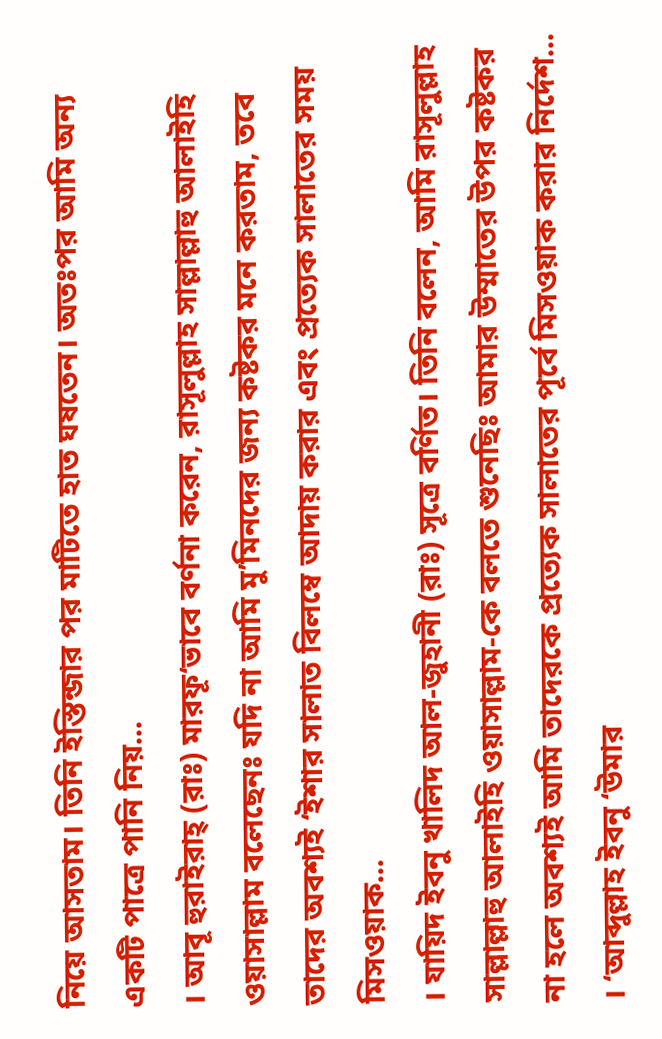নিয়ে আসতাম। তিনি ইস্তিন্জার পর মাটিতে হাত ঘষতেন। অতঃপর আমি অন্য একটি পাত্রে পানি নিয়...
। আবূ হুরাইরাহ্ (রাঃ) মারফূ‘ভাবে বর্ণনা করেন, রাসূলুল্লাহ সাল্লাল্লাহু আলাইহি ওয়াসাল্লাম বলেছেনঃ যদি না আমি মু’মিনদের জন্য কষ্টকর মনে করতাম, তবে তাদের অবশ্যই ‘ইশার সালাত বিলম্বে আদায় করার এবং প্রত্যেক সালাতের সময় মিসওয়াক...
। যায়িদ ইবনু খালিদ আল-জুহানী (রাঃ) সূত্রে বর্ণিত। তিনি বলেন, আমি রাসূলুল্লাহ সাল্লাল্লাহু আলাইহি ওয়াসাল্লাম-কে বলতে শুনেছিঃ আমার উম্মাতের উপর কষ্টকর না হলে অবশ্যই আমি তাদেরকে প্রত্যেক সালাতের পূর্বে মিসওয়াক করার নির্দেশ...
। ‘আব্দুল্লাহ ইবনু ‘উমার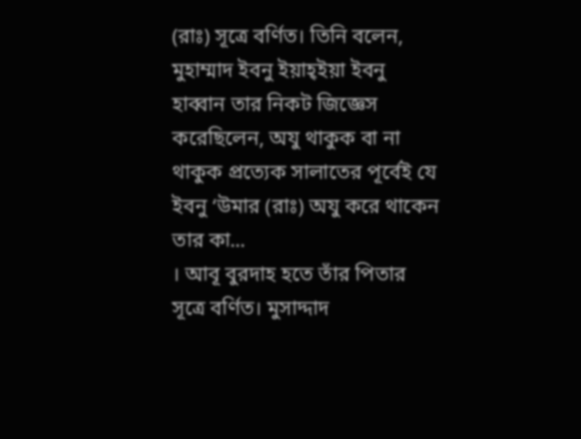(রাঃ) সূত্রে বর্ণিত। তিনি বলেন, মুহাম্মাদ ইবনু ইয়াহ্ইয়া ইবনু হাব্বান তার নিকট জিজ্ঞেস করেছিলেন, অযু থাকুক বা না থাকুক প্রত্যেক সালাতের পূর্বেই যে ইবনু ‘উমার (রাঃ) অযু করে থাকেন তার কা...
। আবূ বুরদাহ হতে তাঁর পিতার সূত্রে বর্ণিত। মুসাদ্দাদ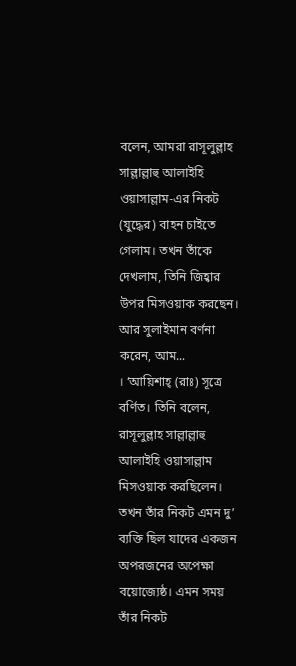বলেন, আমরা রাসূলুল্লাহ সাল্লাল্লাহু আলাইহি ওয়াসাল্লাম-এর নিকট (যুদ্ধের) বাহন চাইতে গেলাম। তখন তাঁকে দেখলাম, তিনি জিহ্বার উপর মিসওয়াক করছেন। আর সুলাইমান বর্ণনা করেন, আম...
। ‘আয়িশাহ্ (রাঃ) সূত্রে বর্ণিত। তিনি বলেন, রাসূলুল্লাহ সাল্লাল্লাহু আলাইহি ওয়াসাল্লাম মিসওয়াক করছিলেন। তখন তাঁর নিকট এমন দু’ ব্যক্তি ছিল যাদের একজন অপরজনের অপেক্ষা বয়োজ্যেষ্ঠ। এমন সময় তাঁর নিকট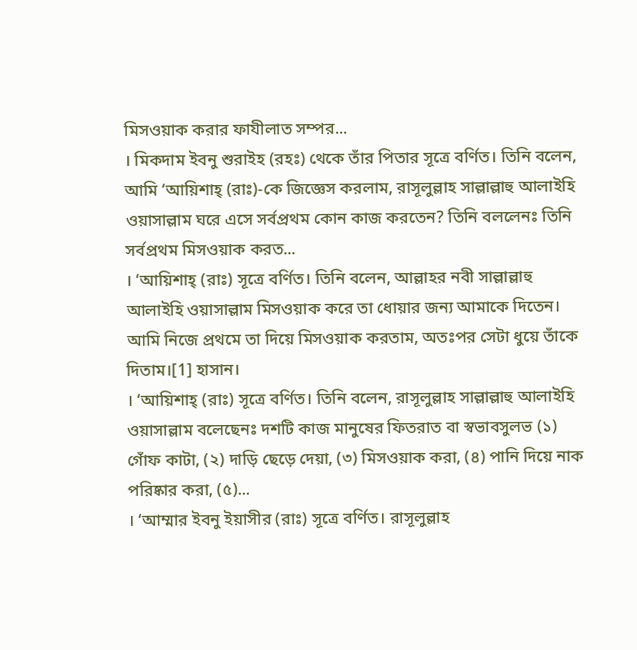মিসওয়াক করার ফাযীলাত সম্পর...
। মিকদাম ইবনু শুরাইহ (রহঃ) থেকে তাঁর পিতার সূত্রে বর্ণিত। তিনি বলেন, আমি ‘আয়িশাহ্ (রাঃ)-কে জিজ্ঞেস করলাম, রাসূলুল্লাহ সাল্লাল্লাহু আলাইহি ওয়াসাল্লাম ঘরে এসে সর্বপ্রথম কোন কাজ করতেন? তিনি বললেনঃ তিনি সর্বপ্রথম মিসওয়াক করত...
। ‘আয়িশাহ্ (রাঃ) সূত্রে বর্ণিত। তিনি বলেন, আল্লাহর নবী সাল্লাল্লাহু আলাইহি ওয়াসাল্লাম মিসওয়াক করে তা ধোয়ার জন্য আমাকে দিতেন। আমি নিজে প্রথমে তা দিয়ে মিসওয়াক করতাম, অতঃপর সেটা ধুয়ে তাঁকে দিতাম।[1] হাসান।
। ‘আয়িশাহ্ (রাঃ) সূত্রে বর্ণিত। তিনি বলেন, রাসূলুল্লাহ সাল্লাল্লাহু আলাইহি ওয়াসাল্লাম বলেছেনঃ দশটি কাজ মানুষের ফিতরাত বা স্বভাবসুলভ (১) গোঁফ কাটা, (২) দাড়ি ছেড়ে দেয়া, (৩) মিসওয়াক করা, (৪) পানি দিয়ে নাক পরিষ্কার করা, (৫)...
। ‘আম্মার ইবনু ইয়াসীর (রাঃ) সূত্রে বর্ণিত। রাসূলুল্লাহ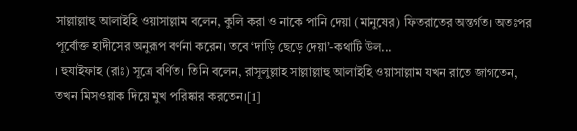সাল্লাল্লাহু আলাইহি ওয়াসাল্লাম বলেন, কুলি করা ও নাকে পানি দেয়া (মানুষের) ফিতরাতের অন্তর্গত। অতঃপর পূর্বোক্ত হাদীসের অনুরূপ বর্ণনা করেন। তবে ‘দাড়ি ছেড়ে দেয়া’-কথাটি উল...
। হুযাইফাহ (রাঃ) সূত্রে বর্ণিত। তিনি বলেন, রাসূলুল্লাহ সাল্লাল্লাহু আলাইহি ওয়াসাল্লাম যখন রাতে জাগতেন, তখন মিসওয়াক দিয়ে মুখ পরিষ্কার করতেন।[1]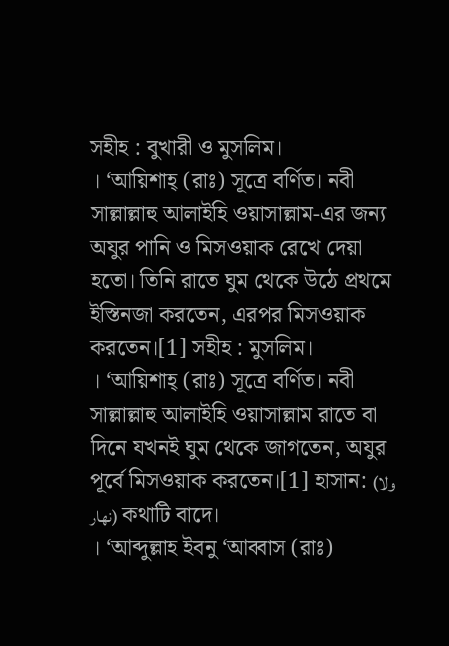সহীহ : বুখারী ও মুসলিম।
। ‘আয়িশাহ্ (রাঃ) সূত্রে বর্ণিত। নবী সাল্লাল্লাহু আলাইহি ওয়াসাল্লাম-এর জন্য অযুর পানি ও মিসওয়াক রেখে দেয়া হতো। তিনি রাতে ঘুম থেকে উঠে প্রথমে ইস্তিনজা করতেন, এরপর মিসওয়াক করতেন।[1] সহীহ : মুসলিম।
। ‘আয়িশাহ্ (রাঃ) সূত্রে বর্ণিত। নবী সাল্লাল্লাহু আলাইহি ওয়াসাল্লাম রাতে বা দিনে যখনই ঘুম থেকে জাগতেন, অযুর পূর্বে মিসওয়াক করতেন।[1] হাসান: (ولا نهار) কথাটি বাদে।
। ‘আব্দুল্লাহ ইবনু ‘আব্বাস (রাঃ)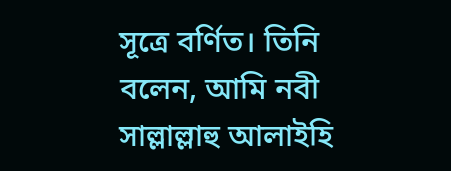সূত্রে বর্ণিত। তিনি বলেন, আমি নবী সাল্লাল্লাহু আলাইহি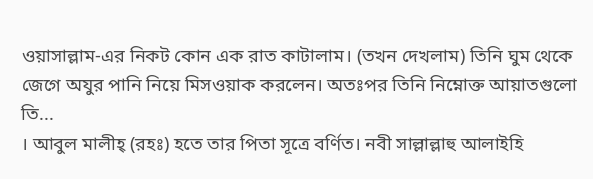ওয়াসাল্লাম-এর নিকট কোন এক রাত কাটালাম। (তখন দেখলাম) তিনি ঘুম থেকে জেগে অযুর পানি নিয়ে মিসওয়াক করলেন। অতঃপর তিনি নিম্নোক্ত আয়াতগুলো তি...
। আবুল মালীহ্ (রহঃ) হতে তার পিতা সূত্রে বর্ণিত। নবী সাল্লাল্লাহু আলাইহি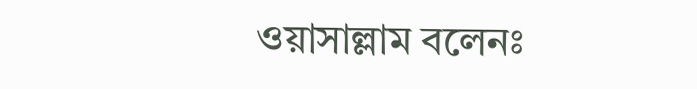ওয়াসাল্লাম বলেনঃ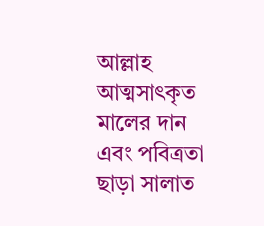আল্লাহ আত্মসাৎকৃত মালের দান এবং পবিত্রতা ছাড়া সালাত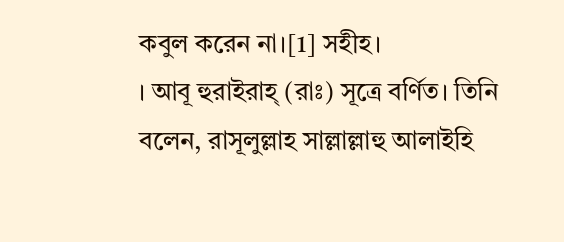কবুল করেন না।[1] সহীহ।
। আবূ হুরাইরাহ্ (রাঃ) সূত্রে বর্ণিত। তিনি বলেন, রাসূলুল্লাহ সাল্লাল্লাহু আলাইহি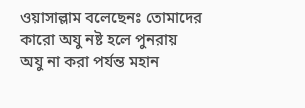ওয়াসাল্লাম বলেছেনঃ তোমাদের কারো অযু নষ্ট হলে পুনরায় অযু না করা পর্যন্ত মহান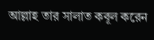আল্লাহ তার সালাত কবূল করেন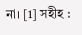না। [1] সহীহ :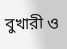বুখারী ও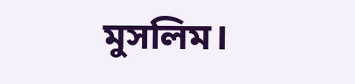মুসলিম।